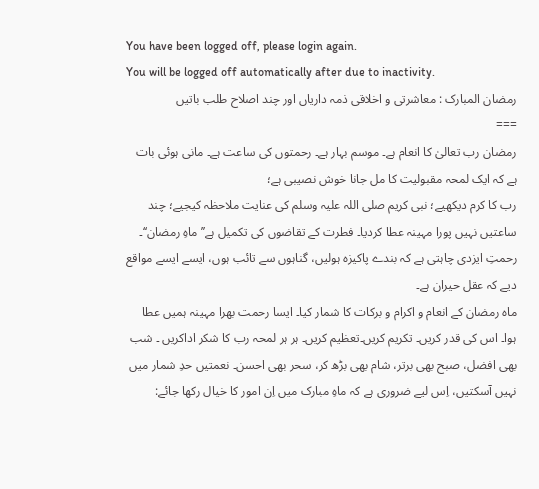You have been logged off, please login again.
You will be logged off automatically after due to inactivity.
رمضان المبارک : معاشرتی و اخلاقی ذمہ داریاں اور چند اصلاح طلب باتیں
===
رمضان رب تعالیٰ کا انعام ہے۔ موسم بہار ہے۔ رحمتوں کی ساعت ہے۔ مانی ہوئی بات ہے کہ ایک لمحہ مقبولیت کا مل جانا خوش نصیبی ہے؛
رب کا کرم دیکھیے؛ نبی کریم صلی اللہ علیہ وسلم کی عنایت ملاحظہ کیجیے؛ چند ساعتیں نہیں پورا مہینہ عطا کردیا۔ فطرت کے تقاضوں کی تکمیل ہے’’ماہِ رمضان‘‘۔ رحمتِ ایزدی چاہتی ہے کہ بندے پاکیزہ ہولیں، گناہوں سے تائب ہوں، ایسے ایسے مواقع دیے کہ عقل حیران ہے۔
ماہ رمضان کے انعام و اکرام و برکات کا شمار کیا۔ ایسا رحمت بھرا مہینہ ہمیں عطا ہوا۔ اس کی قدر کریں۔ تکریم کریں۔تعظیم کریں۔ ہر ہر لمحہ رب کا شکر اداکریں ۔ شب بھی افضل، صبح بھی برتر، شام بھی بڑھ کر، سحر بھی احسن۔ نعمتیں حدِ شمار میں نہیں آسکتیں، اِس لیے ضروری ہے کہ ماہِ مبارک میں اِن امور کا خیال رکھا جائے: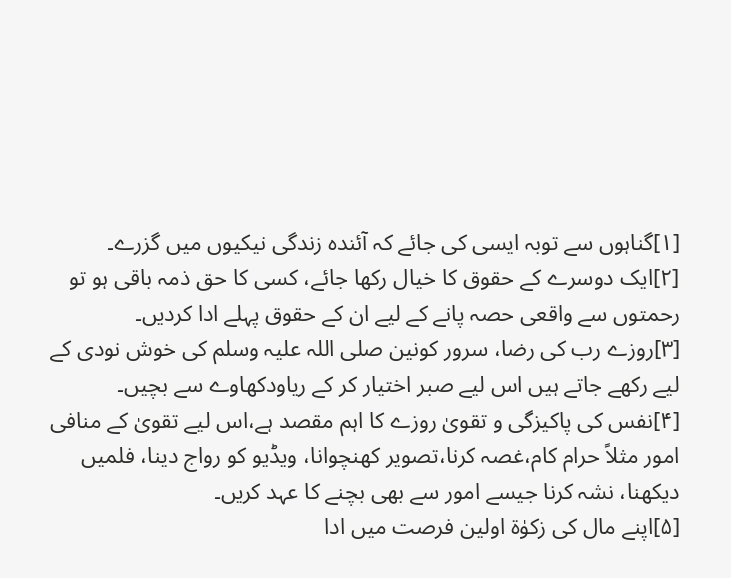[۱]گناہوں سے توبہ ایسی کی جائے کہ آئندہ زندگی نیکیوں میں گزرے۔
[۲]ایک دوسرے کے حقوق کا خیال رکھا جائے، کسی کا حق ذمہ باقی ہو تو رحمتوں سے واقعی حصہ پانے کے لیے ان کے حقوق پہلے ادا کردیں۔
[۳]روزے رب کی رضا، سرور کونین صلی اللہ علیہ وسلم کی خوش نودی کے لیے رکھے جاتے ہیں اس لیے صبر اختیار کر کے ریاودکھاوے سے بچیں۔
[۴]نفس کی پاکیزگی و تقویٰ روزے کا اہم مقصد ہے،اس لیے تقویٰ کے منافی امور مثلاً حرام کام،غصہ کرنا،تصویر کھنچوانا، ویڈیو کو رواج دینا، فلمیں دیکھنا، نشہ کرنا جیسے امور سے بھی بچنے کا عہد کریں۔
[۵]اپنے مال کی زکوٰۃ اولین فرصت میں ادا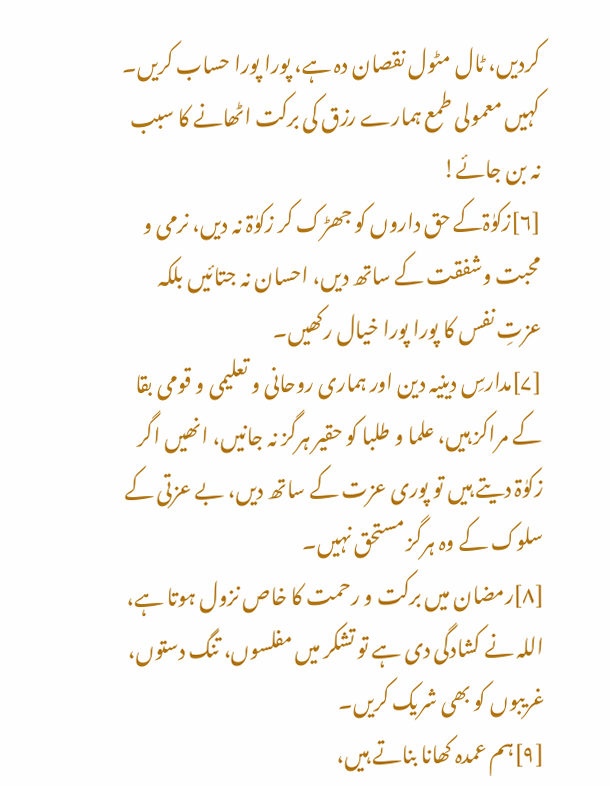کردیں، ٹال مٹول نقصان دہ ہے، پورا پورا حساب کریں۔ کہیں معمولی طمع ہمارے رزق کی برکت اٹھانے کا سبب نہ بن جائے!
[۶]زکوٰۃکے حق داروں کو جھڑک کر زکوٰۃ نہ دیں، نرمی و محبت وشفقت کے ساتھ دیں، احسان نہ جتائیں بلکہ عزتِ نفس کا پورا پورا خیال رکھیں۔
[۷]مدارسِ دینیہ دین اور ہماری روحانی و تعلیمی و قومی بقا کے مراکز ہیں، علما و طلبا کو حقیر ہرگز نہ جانیں، انھیں اگر زکوٰۃ دیتے ہیں تو پوری عزت کے ساتھ دیں، بے عزتی کے سلوک کے وہ ہرگز مستحق نہیں۔
[۸]رمضان میں برکت و رحمت کا خاص نزول ہوتا ہے، اللہ نے کشادگی دی ہے تو تشکر میں مفلسوں، تنگ دستوں، غریبوں کو بھی شریک کریں۔
[۹]ہم عمدہ کھانا بناتے ہیں،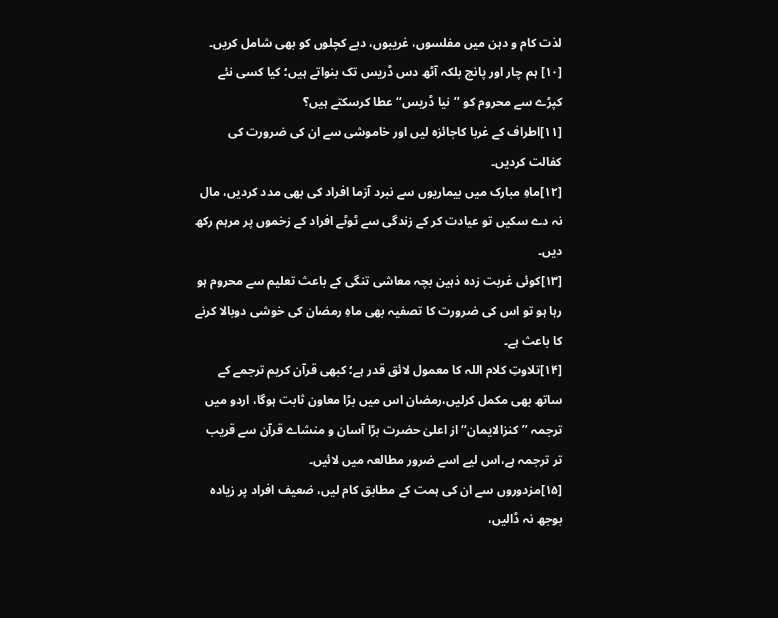لذت کام و دہن میں مفلسوں، غریبوں، دبے کچلوں کو بھی شامل کریں۔
[۱۰] ہم چار اور پانچ بلکہ آٹھ دس ڈریس تک بنواتے ہیں؛ کیا کسی نئے کپڑے سے محروم کو ’’نیا ڈریس‘‘ عطا کرسکتے ہیں؟
[۱۱]اطراف کے غربا کاجائزہ لیں اور خاموشی سے ان کی ضرورت کی کفالت کردیں۔
[۱۲]ماہِ مبارک میں بیماریوں سے نبرد آزما افراد کی بھی مدد کردیں، مال نہ دے سکیں تو عیادت کر کے زندگی سے ٹوٹے افراد کے زخموں پر مرہم رکھ دیں۔
[۱۳]کوئی غربت زدہ ذہین بچہ معاشی تنگی کے باعث تعلیم سے محروم ہو رہا ہو تو اس کی ضرورت کا تصفیہ بھی ماہِ رمضان کی خوشی دوبالا کرنے کا باعث ہے۔
[۱۴]تلاوتِ کلام اللہ کا معمول لائق قدر ہے؛ کبھی قرآن کریم ترجمے کے ساتھ بھی مکمل کرلیں،رمضان اس میں بڑا معاون ثابت ہوگا، اردو میں ترجمہ ’’کنزالایمان‘‘ از اعلیٰ حضرت بڑا آسان و منشاے قرآن سے قریب تر ترجمہ ہے،اس لیے اسے ضرور مطالعہ میں لائیں۔
[۱۵]مزدوروں سے ان کی ہمت کے مطابق کام لیں، ضعیف افراد پر زیادہ بوجھ نہ ڈالیں،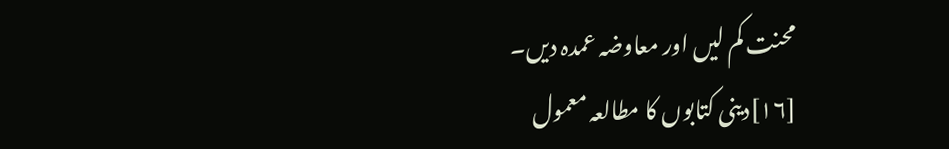محنت کم لیں اور معاوضہ عمدہ دیں۔
[۱۶]دینی کتابوں کا مطالعہ معمول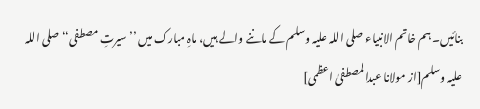بنائیں۔ ہم خاتم الانبیاء صلی اللہ علیہ وسلم کے ماننے والے ہیں، ماہِ مبارک میں ’’سیرتِ مصطفی‘‘ صلی اللہ علیہ وسلم[از مولانا عبدالمصطفیٰ اعظمی]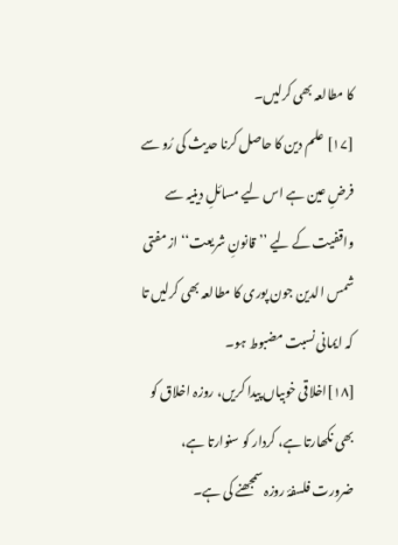کا مطالعہ بھی کرلیں۔
[۱۷] علم دین کا حاصل کرنا حدیث کی رُو سے فرضِ عین ہے اس لیے مسائلِ دینیہ سے واقفیت کے لیے ’’قانونِ شریعت‘‘ از مفتی شمس الدین جون پوری کا مطالعہ بھی کرلیں تا کہ ایمانی نسبت مضبوط ہو۔
[۱۸]اخلاقی خوبیاں پیدا کریں، روزہ اخلاق کو بھی نکھارتا ہے، کردار کو سنوارتا ہے، ضرورت فلسفۂ روزہ سمجھنے کی ہے۔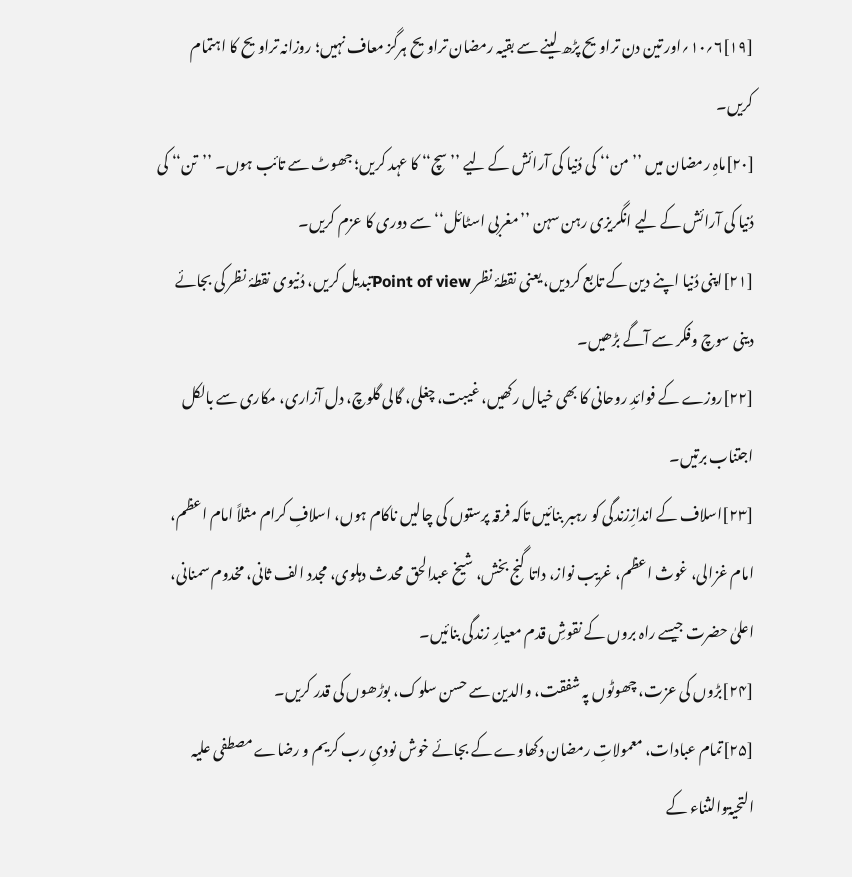[۱۹]۶؍۱۰؍اور تین دن تراویح پڑھ لینے سے بقیہ رمضان تراویح ہرگز معاف نہیں؛ روزانہ تراویح کا اہتمام کریں۔
[۲۰]ماہِ رمضان میں ’’من‘‘ کی دُنیا کی آرائش کے لیے ’’سچ‘‘ کا عہد کریں؛ جھوٹ سے تائب ہوں۔ ’’تن‘‘ کی دُنیا کی آرائش کے لیے انگریزی رہن سہن ’’مغربی اسٹائل‘‘ سے دوری کا عزم کریں۔
[۲۱]اپنی دُنیا اپنے دین کے تابع کردیں، یعنی نقطۂ نظر Point of viewتبدیل کریں، دُنیوی نقطۂ نظر کی بجائے دینی سوچ وفکر سے آگے بڑھیں۔
[۲۲]روزے کے فوائدِ روحانی کا بھی خیال رکھیں، غیبت، چغلی، گالی گلوچ، دل آزاری، مکاری سے بالکل اجتناب برتیں۔
[۲۳]اسلاف کے اندازِزندگی کو رہبر بنائیں تاکہ فرقہ پرستوں کی چالیں ناکام ہوں، اسلافِ کرام مثلاً امام اعظم، امام غزالی، غوث اعظم، غریب نواز، داتا گنج بخش، شیخ عبدالحق محدث دہلوی، مجدد الف ثانی، مخدوم سمنانی، اعلیٰ حضرت جیسے راہ بروں کے نقوشِ قدم معیارِ زندگی بنائیں۔
[۲۴]بڑوں کی عزت، چھوٹوں پہ شفقت، والدین سے حسن سلوک، بوڑھوں کی قدر کریں۔
[۲۵]تمام عبادات، معمولاتِ رمضان دکھاوے کے بجائے خوش نودیِ رب کریم و رضاے مصطفی علیہ التحیۃوالثناء کے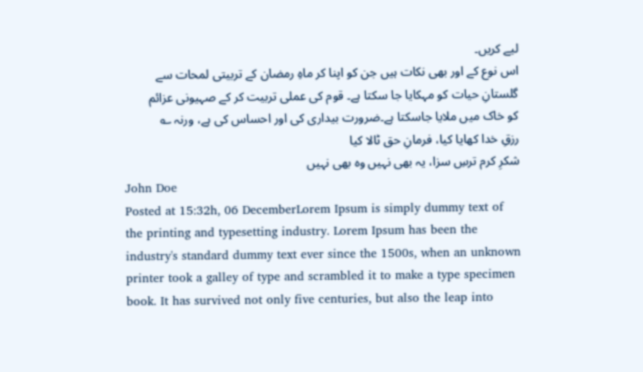لیے کریں۔
اس نوع کے اور بھی نکات ہیں جن کو اپنا کر ماہِ رمضان کے تربیتی لمحات سے گلستانِ حیات کو مہکایا جا سکتا ہے۔ قوم کی عملی تربیت کر کے صہیونی عزائم کو خاک میں ملایا جاسکتا ہے۔ضرورت بیداری کی اور احساس کی ہے، ورنہ ؎
رزقِ خدا کھایا کیا، فرمانِ حق ٹالا کیا
شکرِ کرم ترسِ سزا، یہ بھی نہیں وہ بھی نہیں
John Doe
Posted at 15:32h, 06 DecemberLorem Ipsum is simply dummy text of the printing and typesetting industry. Lorem Ipsum has been the industry's standard dummy text ever since the 1500s, when an unknown printer took a galley of type and scrambled it to make a type specimen book. It has survived not only five centuries, but also the leap into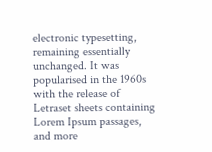electronic typesetting, remaining essentially unchanged. It was popularised in the 1960s with the release of Letraset sheets containing Lorem Ipsum passages, and more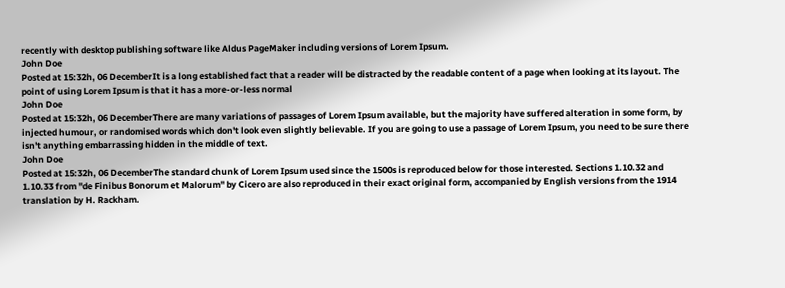recently with desktop publishing software like Aldus PageMaker including versions of Lorem Ipsum.
John Doe
Posted at 15:32h, 06 DecemberIt is a long established fact that a reader will be distracted by the readable content of a page when looking at its layout. The point of using Lorem Ipsum is that it has a more-or-less normal
John Doe
Posted at 15:32h, 06 DecemberThere are many variations of passages of Lorem Ipsum available, but the majority have suffered alteration in some form, by injected humour, or randomised words which don't look even slightly believable. If you are going to use a passage of Lorem Ipsum, you need to be sure there isn't anything embarrassing hidden in the middle of text.
John Doe
Posted at 15:32h, 06 DecemberThe standard chunk of Lorem Ipsum used since the 1500s is reproduced below for those interested. Sections 1.10.32 and 1.10.33 from "de Finibus Bonorum et Malorum" by Cicero are also reproduced in their exact original form, accompanied by English versions from the 1914 translation by H. Rackham.